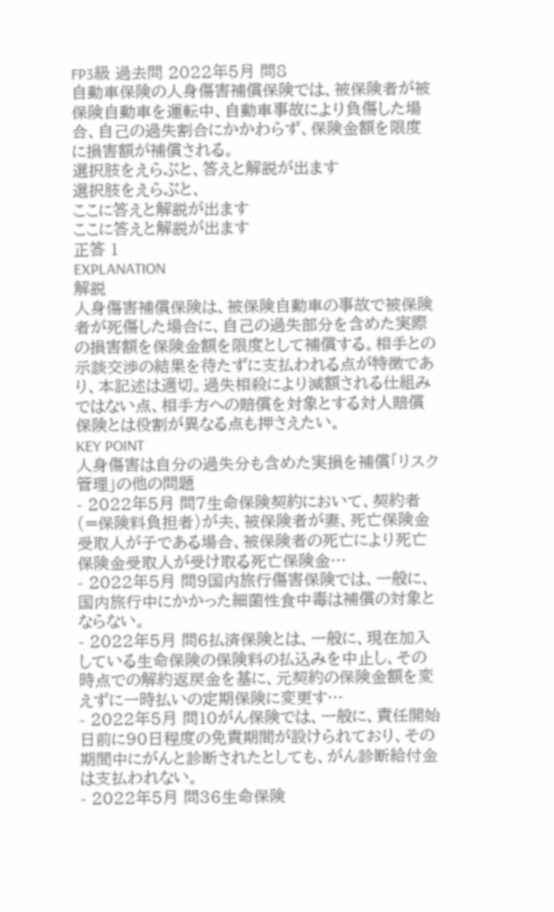FP3級 過去問 2022年5月 問8
自動車保険の人身傷害補償保険では、被保険者が被保険自動車を運転中、自動車事故により負傷した場合、自己の過失割合にかかわらず、保険金額を限度に損害額が補償される。
選択肢をえらぶと、答えと解説が出ます
選択肢をえらぶと、
ここに答えと解説が出ます
ここに答えと解説が出ます
正答 1
EXPLANATION
解説
人身傷害補償保険は、被保険自動車の事故で被保険者が死傷した場合に、自己の過失部分を含めた実際の損害額を保険金額を限度として補償する。相手との示談交渉の結果を待たずに支払われる点が特徴であり、本記述は適切。過失相殺により減額される仕組みではない点、相手方への賠償を対象とする対人賠償保険とは役割が異なる点も押さえたい。
KEY POINT
人身傷害は自分の過失分も含めた実損を補償「リスク管理」の他の問題
- 2022年5月 問7生命保険契約において、契約者(=保険料負担者)が夫、被保険者が妻、死亡保険金受取人が子である場合、被保険者の死亡により死亡保険金受取人が受け取る死亡保険金…
- 2022年5月 問9国内旅行傷害保険では、一般に、国内旅行中にかかった細菌性食中毒は補償の対象とならない。
- 2022年5月 問6払済保険とは、一般に、現在加入している生命保険の保険料の払込みを中止し、その時点での解約返戻金を基に、元契約の保険金額を変えずに一時払いの定期保険に変更す…
- 2022年5月 問10がん保険では、一般に、責任開始日前に90日程度の免責期間が設けられており、その期間中にがんと診断されたとしても、がん診断給付金は支払われない。
- 2022年5月 問36生命保険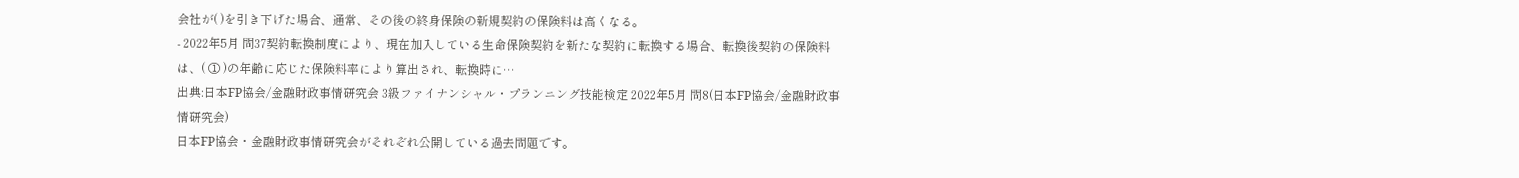会社が( )を引き下げた場合、通常、その後の終身保険の新規契約の保険料は高くなる。
- 2022年5月 問37契約転換制度により、現在加入している生命保険契約を新たな契約に転換する場合、転換後契約の保険料は、( ① )の年齢に応じた保険料率により算出され、転換時に…
出典:日本FP協会/金融財政事情研究会 3級ファイナンシャル・プランニング技能検定 2022年5月 問8(日本FP協会/金融財政事情研究会)
日本FP協会・金融財政事情研究会がそれぞれ公開している過去問題です。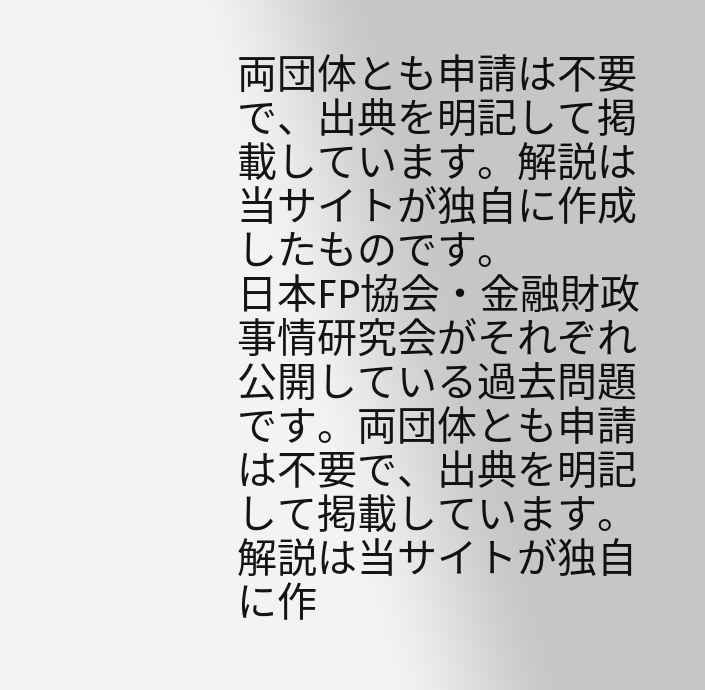両団体とも申請は不要で、出典を明記して掲載しています。解説は当サイトが独自に作成したものです。
日本FP協会・金融財政事情研究会がそれぞれ公開している過去問題です。両団体とも申請は不要で、出典を明記して掲載しています。解説は当サイトが独自に作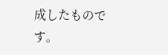成したものです。